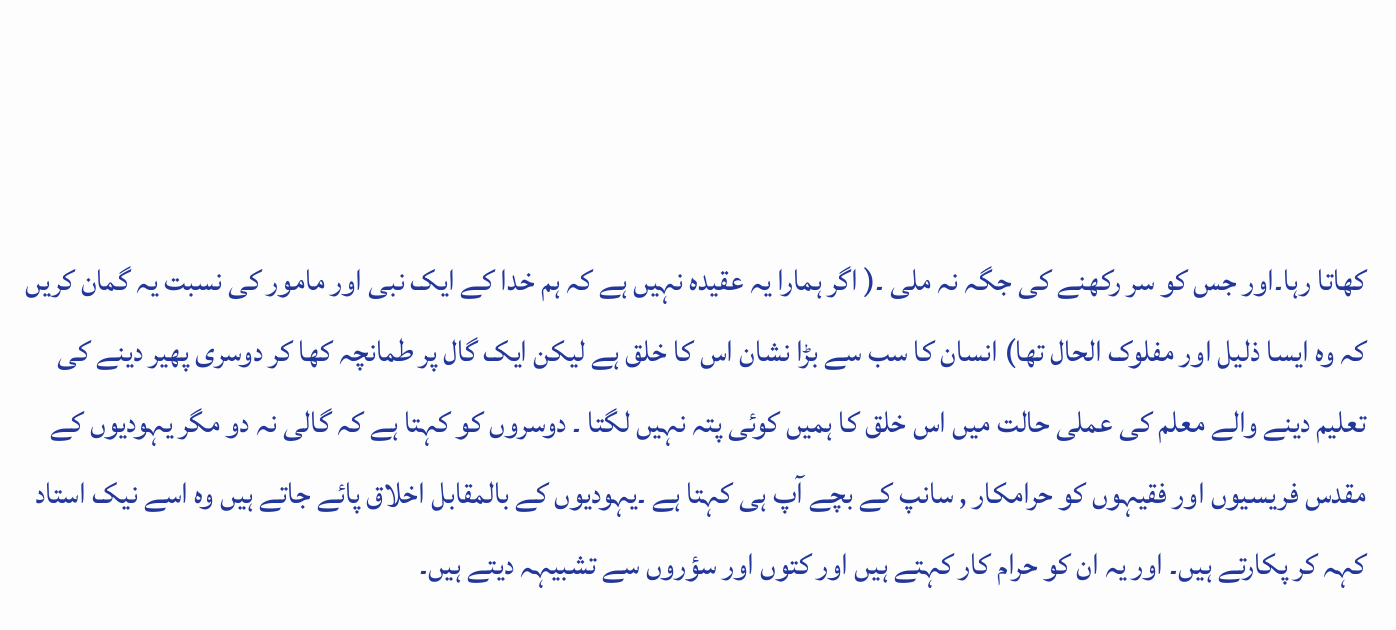کھاتا رہا۔اور جس کو سر رکھنے کی جگہ نہ ملی ۔( اگر ہمارا یہ عقیدہ نہیں ہے کہ ہم خدا کے ایک نبی اور مامور کی نسبت یہ گمان کریں کہ وہ ایسا ذلیل اور مفلوک الحال تھا) انسان کا سب سے بڑا نشان اس کا خلق ہے لیکن ایک گال پر طمانچہ کھا کر دوسری پھیر دینے کی تعلیم دینے والے معلم کی عملی حالت میں اس خلق کا ہمیں کوئی پتہ نہیں لگتا ۔ دوسروں کو کہتا ہے کہ گالی نہ دو مگر یہودیوں کے مقدس فریسیوں اور فقیہوں کو حرامکار , سانپ کے بچے آپ ہی کہتا ہے ۔یہودیوں کے بالمقابل اخلاق پائے جاتے ہیں وہ اسے نیک استاد کہہ کر پکارتے ہیں۔ اور یہ ان کو حرام کار کہتے ہیں اور کتوں اور سؤروں سے تشبیہہ دیتے ہیں۔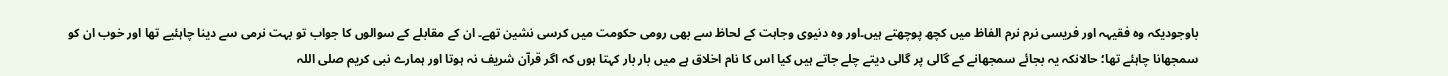باوجودیکہ وہ فقیہہ اور فریسی نرم نرم الفاظ میں کچھ پوچھتے ہیں۔اور وہ دنیوی وجاہت کے لحاظ سے بھی رومی حکومت میں کرسی نشین تھے۔ ان کے مقابلے کے سوالوں کا جواب تو بہت نرمی سے دینا چاہئیے تھا اور خوب ان کو سمجھانا چاہئے تھا؛ حالانکہ یہ بجائے سمجھانے کے گالی پر گالی دیتے چلے جاتے ہیں کیا اس کا نام اخلاق ہے میں بار بار کہتا ہوں کہ اگر قرآن شریف نہ ہوتا اور ہمارے نبی کریم صلی اللہ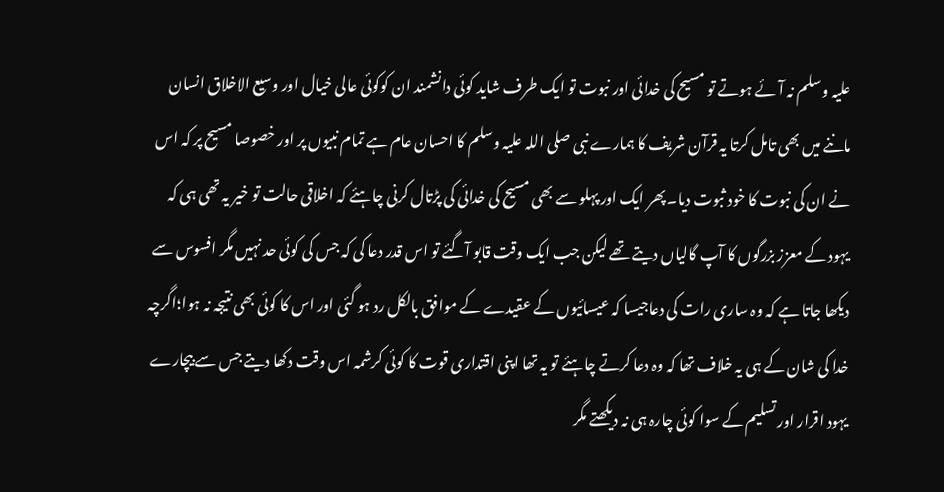علیہ وسلم نہ آئے ہوتے تو مسیح کی خدائی اور نبوت تو ایک طرف شاید کوئی دانشمند ان کوکوئی عالی خیال اور وسیع الاخلاق انسان ماننے میں بھی تامل کرتا یہ قرآن شریف کا ہمارے نبی صلی اللہ علیہ وسلم کا احسان عام ہے تمام نبیوں پر اور خصوصا مسیح پر کہ اس نے ان کی نبوت کا خود ثبوت دیا۔ پھر ایک اور پہلو سے بھی مسیح کی خدائی کی پڑتال کرنی چاہئے کہ اخلاقی حالت تو خیر یہ تھی ہی کہ یہود کے معزز بزرگوں کا آپ گالیاں دیتے تھے لیکن جب ایک وقت قابو آگئے تو اس قدر دعا کی کہ جس کی کوئی حد نہیں مگر افسوس سے دیکھا جاتا ہے کہ وہ ساری رات کی دعاجیسا کہ عیسائیوں کے عقیدے کے موافق بالکل رد ہو گئی اور اس کا کوئی بھی نتیجہ نہ ہوا؛اگرچہ خدا کی شان کے ہی یہ خلاف تھا کہ وہ دعا کرتے چاہئے تو یہ تھا اپنی اقتداری قوت کا کوئی کرشمہ اس وقت دکھا دیتے جس سے بیچارے یہود اقرار اور تسلیم کے سوا کوئی چارہ ہی نہ دیکھتے مگر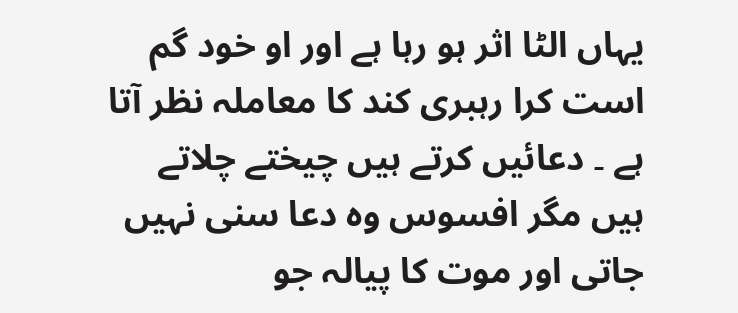یہاں الٹا اثر ہو رہا ہے اور او خود گم است کرا رہبری کند کا معاملہ نظر آتا ہے ۔ دعائیں کرتے ہیں چیختے چلاتے ہیں مگر افسوس وہ دعا سنی نہیں جاتی اور موت کا پیالہ جو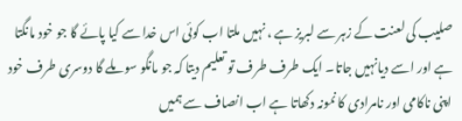صلیب کی لعنت کے زہر سے لبریز ہے ، نہیں ملتا اب کوئی اس خدا سے کیا پائے گا جو خود مانگتا ہے اور اسے دیانہیں جاتا۔ ایک طرف طرف تو تعلیم دیتا کہ جو مانگو سو ملے گا دوسری طرف خود اپنی ناکامی اور نامرادی کا نمونہ دکھاتا ہے اب انصاف سے ہمیں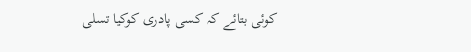کوئی بتائے کہ کسی پادری کوکیا تسلی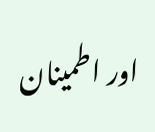اور اطمینان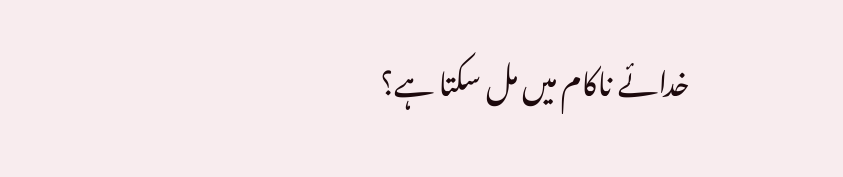خدائے ناکام میں مل سکتا ہے؟